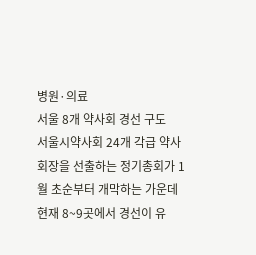병원·의료
서울 8개 약사회 경선 구도
서울시약사회 24개 각급 약사회장을 선출하는 정기총회가 1월 초순부터 개막하는 가운데 현재 8~9곳에서 경선이 유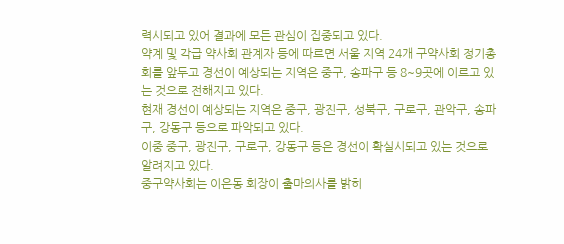력시되고 있어 결과에 모든 관심이 집중되고 있다.
약계 및 각급 약사회 관계자 등에 따르면 서울 지역 24개 구약사회 정기총회를 앞두고 경선이 예상되는 지역은 중구, 송파구 등 8~9곳에 이르고 있는 것으로 전해지고 있다.
현재 경선이 예상되는 지역은 중구, 광진구, 성북구, 구로구, 관악구, 송파구, 강동구 등으로 파악되고 있다.
이중 중구, 광진구, 구로구, 강동구 등은 경선이 확실시되고 있는 것으로 알려지고 있다.
중구약사회는 이은동 회장이 출마의사를 밝히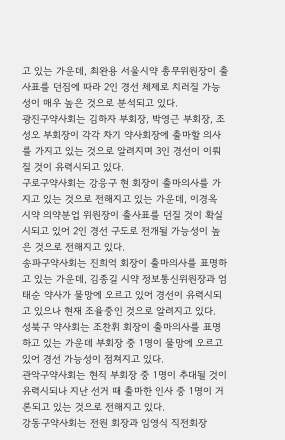고 있는 가운데, 최완용 서울시약 총무위원장이 출사표를 던짐에 따라 2인 경선 체제로 치러질 가능성이 매우 높은 것으로 분석되고 있다.
광진구약사회는 김하자 부회장, 박영근 부회장, 조성오 부회장이 각각 차기 약사회장에 출마할 의사를 가지고 있는 것으로 알려지며 3인 경선이 이뤄질 것이 유력시되고 있다.
구로구약사회는 강응구 현 회장이 출마의사를 가지고 있는 것으로 전해지고 있는 가운데, 이경옥 시약 의약분업 위원장이 출사표를 던질 것이 확실시되고 있어 2인 경선 구도로 전개될 가능성이 높은 것으로 전해지고 있다.
송파구약사회는 진희억 회장이 출마의사를 표명하고 있는 가운데, 김종길 시약 정보통신위원장과 엄태순 약사가 물망에 오르고 있어 경선이 유력시되고 있으나 현재 조율중인 것으로 알려지고 있다.
성북구 약사회는 조찬휘 회장이 출마의사를 표명하고 있는 가운데 부회장 중 1명이 물망에 오르고 있어 경선 가능성이 점쳐지고 있다.
관악구약사회는 현직 부회장 중 1명이 추대될 것이 유력시되나 지난 선거 때 출마한 인사 중 1명이 거론되고 있는 것으로 전해지고 있다.
강동구약사회는 전원 회장과 임영식 직전회장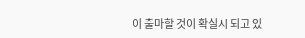이 출마할 것이 확실시 되고 있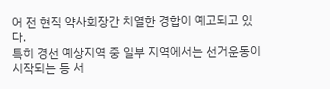어 전 현직 약사회장간 치열한 경합이 예고되고 있다.
특히 경선 예상지역 중 일부 지역에서는 선거운동이 시작되는 등 서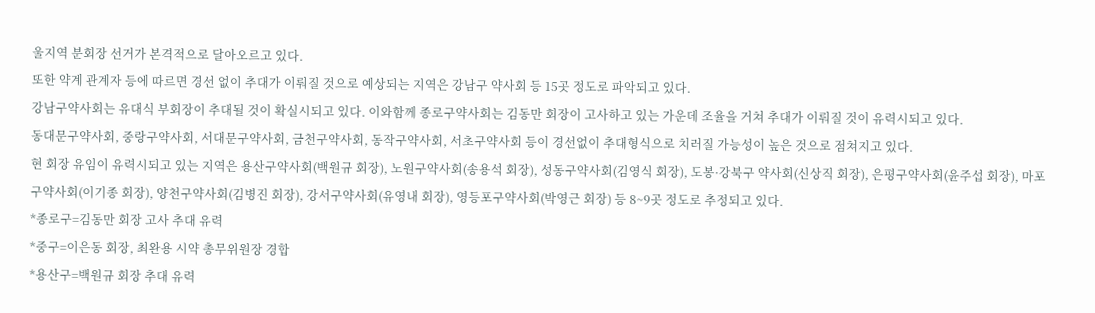울지역 분회장 선거가 본격적으로 달아오르고 있다.
또한 약계 관계자 등에 따르면 경선 없이 추대가 이뤄질 것으로 예상되는 지역은 강남구 약사회 등 15곳 정도로 파악되고 있다.
강남구약사회는 유대식 부회장이 추대될 것이 확실시되고 있다. 이와함께 종로구약사회는 김동만 회장이 고사하고 있는 가운데 조율을 거쳐 추대가 이뤄질 것이 유력시되고 있다.
동대문구약사회, 중랑구약사회, 서대문구약사회, 금천구약사회, 동작구약사회, 서초구약사회 등이 경선없이 추대형식으로 치러질 가능성이 높은 것으로 점쳐지고 있다.
현 회장 유임이 유력시되고 있는 지역은 용산구약사회(백원규 회장), 노원구약사회(송용석 회장), 성동구약사회(김영식 회장), 도봉·강북구 약사회(신상직 회장), 은평구약사회(윤주섭 회장), 마포구약사회(이기종 회장), 양천구약사회(김병진 회장), 강서구약사회(유영내 회장), 영등포구약사회(박영근 회장) 등 8~9곳 정도로 추정되고 있다.
*종로구=김동만 회장 고사 추대 유력
*중구=이은동 회장, 최완용 시약 총무위원장 경합
*용산구=백원규 회장 추대 유력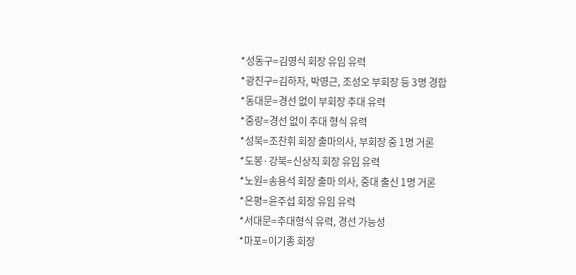*성동구=김영식 회장 유임 유력
*광진구=김하자, 박영근, 조성오 부회장 등 3명 경합
*동대문=경선 없이 부회장 추대 유력
*중랑=경선 없이 추대 형식 유력
*성북=조찬휘 회장 출마의사, 부회장 중 1명 거론
*도봉·강북=신상직 회장 유임 유력
*노원=송용석 회장 출마 의사, 중대 출신 1명 거론
*은평=윤주섭 회장 유임 유력
*서대문=추대형식 유력, 경선 가능성
*마포=이기종 회장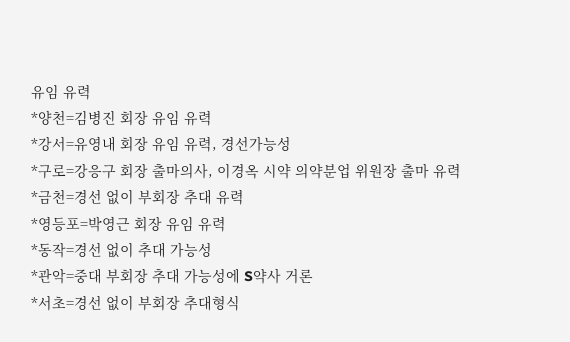유임 유력
*양천=김병진 회장 유임 유력
*강서=유영내 회장 유임 유력, 경선가능성
*구로=강응구 회장 출마의사, 이경옥 시약 의약분업 위원장 출마 유력
*금천=경선 없이 부회장 추대 유력
*영등포=박영근 회장 유임 유력
*동작=경선 없이 추대 가능성
*관악=중대 부회장 추대 가능성에 S약사 거론
*서초=경선 없이 부회장 추대형식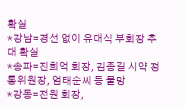확실
*강남=경선 없이 유대식 부회장 추대 확실
*송파=진희억 회장, 김종길 시약 정통위원장, 엄태순씨 등 물망
*강동=전원 회장,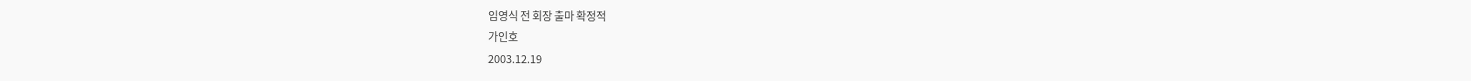임영식 전 회장 출마 확정적
가인호
2003.12.19